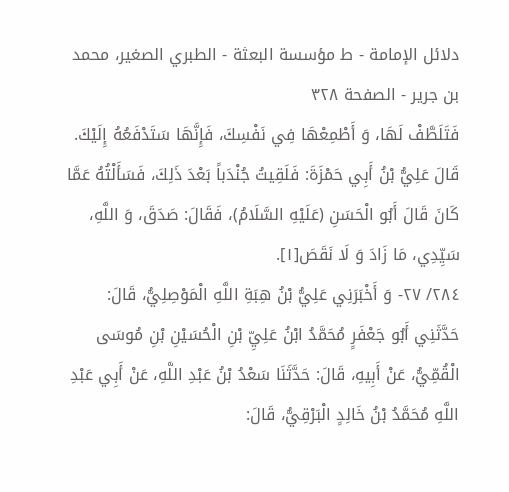دلائل الإمامة - ط مؤسسة البعثة - الطبري الصغير، محمد بن جرير - الصفحة ٣٢٨
فَتَلَطَّفْ لَهَا، وَ أَطْمِعْهَا فِي نَفْسِكَ، فَإِنَّهَا سَتَدْفَعُهُ إِلَيْكَ.
قَالَ عَلِيُّ بْنُ أَبِي حَمْزَةَ: فَلَقِيتُ جُنْدَباً بَعْدَ ذَلِكَ، فَسَأَلْتُهُ عَمَّا كَانَ قَالَ أَبُو الْحَسَنِ (عَلَيْهِ السَّلَامُ)، فَقَالَ: صَدَقَ، وَ اللَّهِ، سَيِّدِي، مَا زَادَ وَ لَا نَقَصَ[١].
٢٨٤/ ٢٧- وَ أَخْبَرَنِي عَلِيُّ بْنُ هِبَةِ اللَّهِ الْمَوْصِلِيُّ، قَالَ: حَدَّثَنِي أَبُو جَعْفَرٍ مُحَمَّدُ ابْنُ عَلِيِّ بْنِ الْحُسَيْنِ بْنِ مُوسَى الْقُمِّيُّ، عَنْ أَبِيهِ، قَالَ: حَدَّثَنَا سَعْدُ بْنُ عَبْدِ اللَّهِ، عَنْ أَبِي عَبْدِ اللَّهِ مُحَمَّدُ بْنُ خَالِدٍ الْبَرْقِيُّ، قَالَ: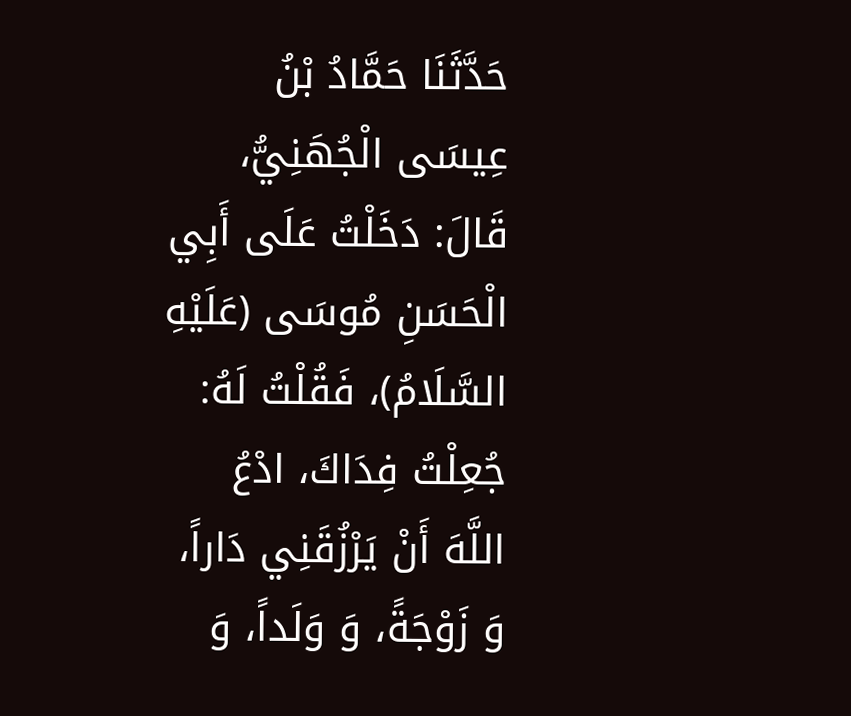حَدَّثَنَا حَمَّادُ بْنُ عِيسَى الْجُهَنِيُّ، قَالَ: دَخَلْتُ عَلَى أَبِي الْحَسَنِ مُوسَى (عَلَيْهِ السَّلَامُ)، فَقُلْتُ لَهُ: جُعِلْتُ فِدَاكَ، ادْعُ اللَّهَ أَنْ يَرْزُقَنِي دَاراً، وَ زَوْجَةً، وَ وَلَداً، وَ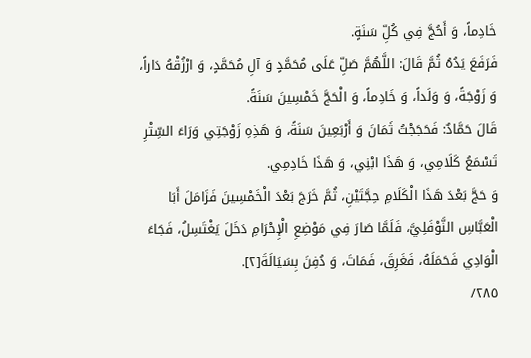خَادِماً، وَ أَحُجَّ فِي كُلِّ سَنَةٍ.
فَرَفَعَ يَدُهُ ثُمَّ قَالَ: اللَّهُمَّ صَلِّ عَلَى مُحَمَّدٍ وَ آلِ مُحَمَّدٍ، وَ ارْزُقْهُ دَاراً، وَ زَوْجَةً، وَ وَلَداً، وَ خَادِماً، وَ الْحَجَّ خَمْسِينَ سَنَةً.
قَالَ حَمَّادٌ: فَحَجَجْتُ ثَمَانَ وَ أَرْبَعِينَ سَنَةً، وَ هَذِهِ زَوْجَتِي وَرَاءَ السِّتْرِ تَسْمَعُ كَلَامِي، وَ هَذَا ابْنِي، وَ هَذَا خَادِمِي.
وَ حَجَّ بَعْدَ هَذَا الْكَلَامِ حِجَّتَيْنِ، ثُمَّ خَرَجَ بَعْدَ الْخَمْسِينَ فَزَامَلَ أَبَا الْعَبَّاسِ النَّوْفَلِيَّ، فَلَمَّا صَارَ فِي مَوْضِعِ الْإِحْرَامِ دَخَلَ يَغْتَسِلُ، فَجَاءَ الْوَادِي فَحَمَلَهُ، فَغَرِقَ، فَمَاتَ، وَ دُفِنَ بِسَيَالَةَ[٢].
٢٨٥/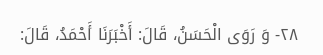٢٨- وَ رَوَى الْحَسَنُ، قَالَ: أَخْبَرَنَا أَحْمَدُ، قَالَ: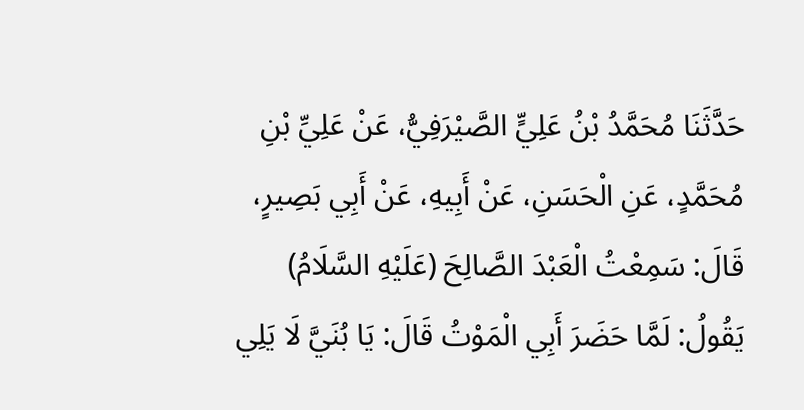حَدَّثَنَا مُحَمَّدُ بْنُ عَلِيٍّ الصَّيْرَفِيُّ، عَنْ عَلِيِّ بْنِ مُحَمَّدٍ، عَنِ الْحَسَنِ، عَنْ أَبِيهِ، عَنْ أَبِي بَصِيرٍ، قَالَ: سَمِعْتُ الْعَبْدَ الصَّالِحَ (عَلَيْهِ السَّلَامُ) يَقُولُ: لَمَّا حَضَرَ أَبِي الْمَوْتُ قَالَ: يَا بُنَيَّ لَا يَلِي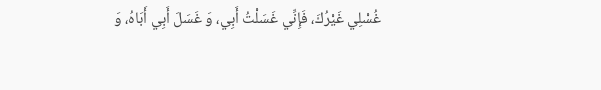غُسْلِي غَيْرُكَ، فَإِنِّي غَسَلْتُ أَبِي، وَ غَسَلَ أَبِي أَبَاهُ، وَ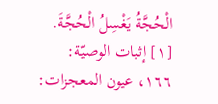الْحُجَّةُ يَغْسِلُ الْحُجَّةَ.
[١] إثبات الوصيّة: ١٦٦، عيون المعجزات: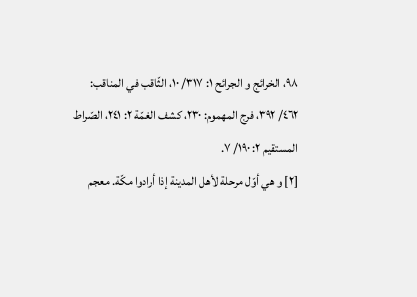٩٨، الخرائج و الجرائح ١: ٣١٧/ ١٠، الثّاقب في المناقب:
٤٦٢/ ٣٩٢، فرج المهموم: ٢٣٠، كشف الغمّة ٢: ٢٤١، الصّراط المستقيم ٢: ١٩٠/ ٧.
[٢] و هي أوّل مرحلة لأهل المدينة إذا أرادوا مكّة. معجم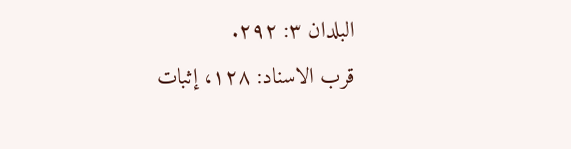البلدان ٣: ٢٩٢.
قرب الاسناد: ١٢٨، إثبات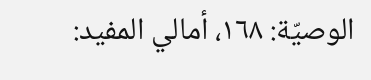الوصيّة: ١٦٨، أمالي المفيد: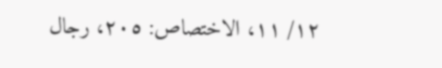١٢/ ١١، الاختصاص: ٢٠٥، رجال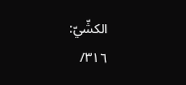الكشّيّ:
٣١٦/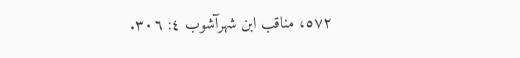٥٧٢، مناقب ابن شهرآشوب ٤: ٣٠٦.